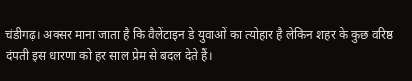चंडीगढ़। अक्सर माना जाता है कि वैलेंटाइन डे युवाओं का त्योहार है लेकिन शहर के कुछ वरिष्ठ दंपती इस धारणा को हर साल प्रेम से बदल देते हैं।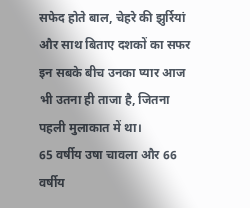सफेद होते बाल, चेहरे की झुर्रियां और साथ बिताए दशकों का सफर इन सबके बीच उनका प्यार आज भी उतना ही ताजा है, जितना पहली मुलाकात में था।
65 वर्षीय उषा चावला और 66 वर्षीय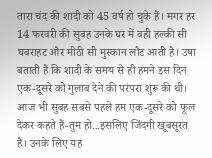तारा चंद की शादी को 45 वर्ष हो चुके हैं। मगर हर 14 फरवरी की सुबह उनके घर में वही हल्की सी घबराहट और मीठी सी मुस्कान लौट आती है। उषा बताती हैं कि शादी के समय से ही हमने इस दिन एक-दूसरे को गुलाब देने की परंपरा शुरू की थी। आज भी सुबह सबसे पहले हम एक-दूसरे को फूल देकर कहते हैं-तुम हो...इसलिए जिंदगी खूबसूरत है। उनके लिए यह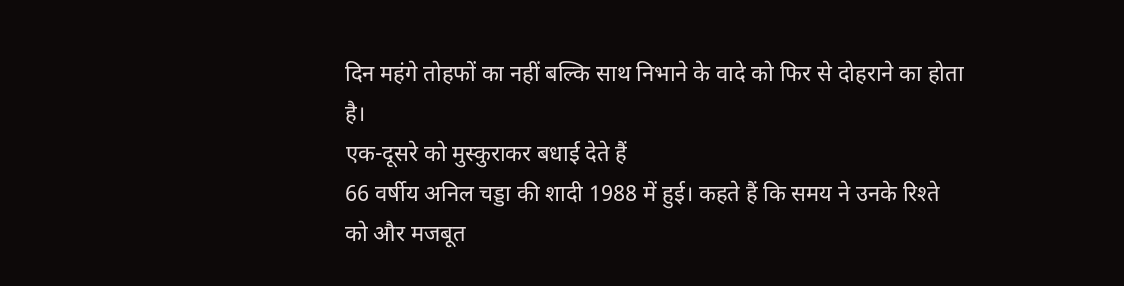दिन महंगे तोहफों का नहीं बल्कि साथ निभाने के वादे को फिर से दोहराने का होता है।
एक-दूसरे को मुस्कुराकर बधाई देते हैं
66 वर्षीय अनिल चड्डा की शादी 1988 में हुई। कहते हैं कि समय ने उनके रिश्ते को और मजबूत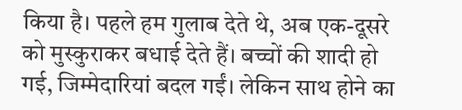किया है। पहले हम गुलाब देते थे, अब एक-दूसरे को मुस्कुराकर बधाई देते हैं। बच्चों की शादी हो गई, जिम्मेदारियां बदल गईं। लेकिन साथ होने का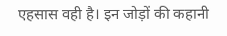एहसास वही है। इन जोड़ों की कहानी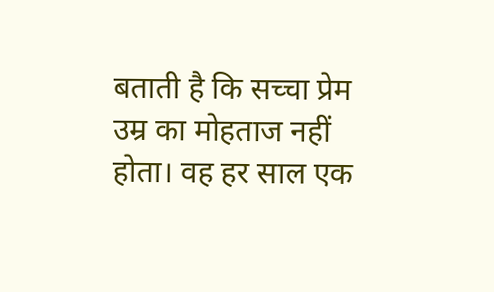बताती है कि सच्चा प्रेम उम्र का मोहताज नहीं होता। वह हर साल एक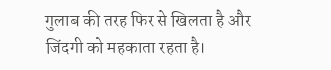गुलाब की तरह फिर से खिलता है और जिंदगी को महकाता रहता है।